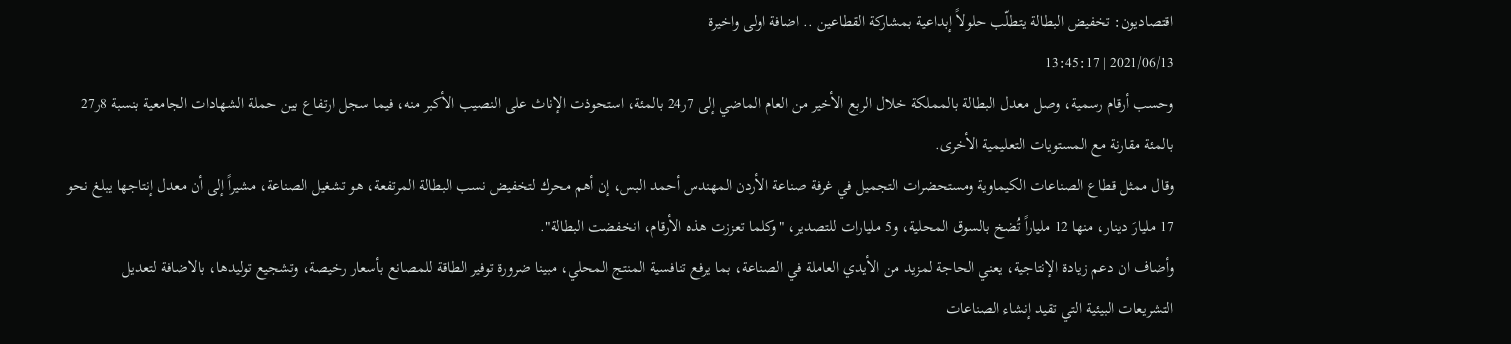اقتصاديون: تخفيض البطالة يتطلّب حلولاً إبداعية بمشاركة القطاعين .. اضافة اولى واخيرة
2021/06/13 | 13:45:17
وحسب أرقام رسمية، وصل معدل البطالة بالمملكة خلال الربع الأخير من العام الماضي إلى 7ر24 بالمئة، استحوذت الإناث على النصيب الأكبر منه، فيما سجل ارتفاع بين حملة الشهادات الجامعية بنسبة 8ر27 بالمئة مقارنة مع المستويات التعليمية الأخرى.
وقال ممثل قطاع الصناعات الكيماوية ومستحضرات التجميل في غرفة صناعة الأردن المهندس أحمد البس، إن أهم محرك لتخفيض نسب البطالة المرتفعة، هو تشغيل الصناعة، مشيراً إلى أن معدل إنتاجها يبلغ نحو 17 مليارَ دينار، منها 12 ملياراً تُضخ بالسوق المحلية، و5 مليارات للتصدير، "وكلما تعززت هذه الأرقام، انخفضت البطالة".
وأضاف ان دعم زيادة الإنتاجية، يعني الحاجة لمزيد من الأيدي العاملة في الصناعة، بما يرفع تنافسية المنتج المحلي، مبينا ضرورة توفير الطاقة للمصانع بأسعار رخيصة، وتشجيع توليدها، بالاضافة لتعديل التشريعات البيئية التي تقيد إنشاء الصناعات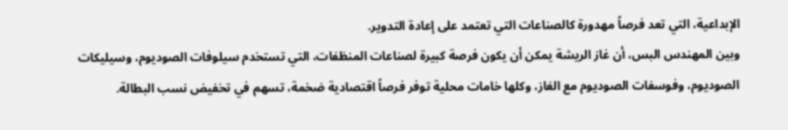الإبداعية، التي تعد فرصاً مهدورة كالصناعات التي تعتمد على إعادة التدوير.
وبين المهندس البس، أن غاز الريشة يمكن أن يكون فرصة كبيرة لصناعات المنظفات، التي تستخدم سيلوفات الصوديوم، وسيليكات الصوديوم، وفوسفات الصوديوم مع الغاز، وكلها خامات محلية توفر فرصاً اقتصادية ضخمة، تسهم في تخفيض نسب البطالة.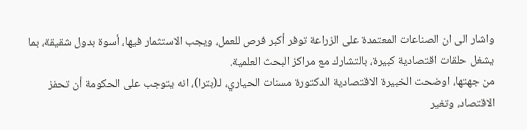واشار الى ان الصناعات المعتمدة على الزراعة توفر أكبر فرص للعمل، ويجب الاستثمار فيها، أسوة بدول شقيقة، بما يشغل حلقات اقتصادية كبيرة، بالتشارك مع مراكز البحث العلمية.
من جهتها، اوضحت الخبيرة الاقتصادية الدكتورة مسنات الحياري، لـ(بترا)، انه يتوجب على الحكومة أن تحفز الاقتصاد، وتغير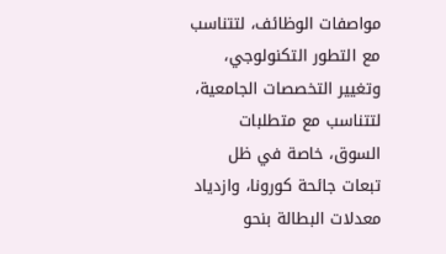مواصفات الوظائف، لتتناسب مع التطور التكنولوجي، وتغيير التخصصات الجامعية، لتتناسب مع متطلبات السوق، خاصة في ظل تبعات جائحة كورونا، وازدياد معدلات البطالة بنحو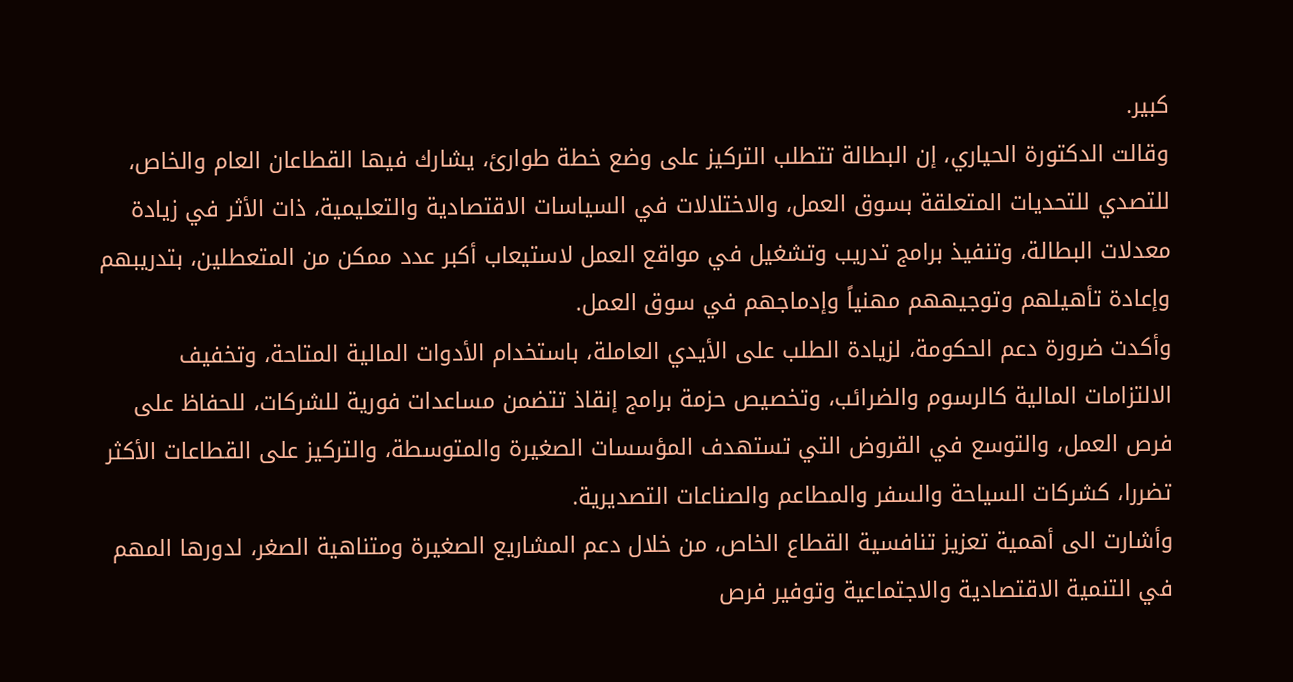كبير.
وقالت الدكتورة الحياري، إن البطالة تتطلب التركيز على وضع خطة طوارئ، يشارك فيها القطاعان العام والخاص، للتصدي للتحديات المتعلقة بسوق العمل، والاختلالات في السياسات الاقتصادية والتعليمية، ذات الأثر في زيادة معدلات البطالة، وتنفيذ برامج تدريب وتشغيل في مواقع العمل لاستيعاب أكبر عدد ممكن من المتعطلين، بتدريبهم وإعادة تأهيلهم وتوجيههم مهنياً وإدماجهم في سوق العمل.
وأكدت ضرورة دعم الحكومة، لزيادة الطلب على الأيدي العاملة، باستخدام الأدوات المالية المتاحة، وتخفيف الالتزامات المالية كالرسوم والضرائب، وتخصيص حزمة برامج إنقاذ تتضمن مساعدات فورية للشركات، للحفاظ على فرص العمل، والتوسع في القروض التي تستهدف المؤسسات الصغيرة والمتوسطة، والتركيز على القطاعات الأكثر تضررا، كشركات السياحة والسفر والمطاعم والصناعات التصديرية.
وأشارت الى أهمية تعزيز تنافسية القطاع الخاص، من خلال دعم المشاريع الصغيرة ومتناهية الصغر، لدورها المهم في التنمية الاقتصادية والاجتماعية وتوفير فرص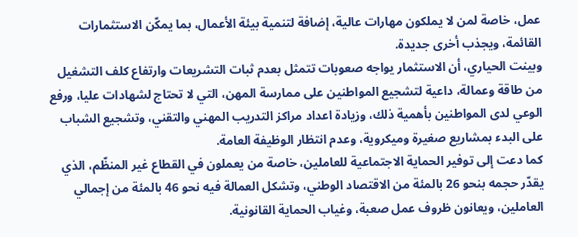عمل، خاصة لمن لا يملكون مهارات عالية، إضافة لتنمية بيئة الأعمال، بما يمكّن الاستثمارات القائمة، ويجذب أخرى جديدة.
وبينت الحياري، أن الاستثمار يواجه صعوبات تتمثل بعدم ثبات التشريعات وارتفاع كلف التشغيل من طاقة وعمالة، داعية لتشجيع المواطنين على ممارسة المهن، التي لا تحتاج لشهادات عليا، ورفع الوعي لدى المواطنين بأهمية ذلك، وزيادة اعداد مراكز التدريب المهني والتقني، وتشجيع الشباب على البدء بمشاريع صغيرة وميكروية، وعدم انتظار الوظيفة العامة.
كما دعت إلى توفير الحماية الاجتماعية للعاملين، خاصة من يعملون في القطاع غير المنظّم، الذي يقدّر حجمه بنحو 26 بالمئة من الاقتصاد الوطني، وتشكل العمالة فيه نحو 46 بالمئة من إجمالي العاملين، ويعانون ظروف عمل صعبة، وغياب الحماية القانونية.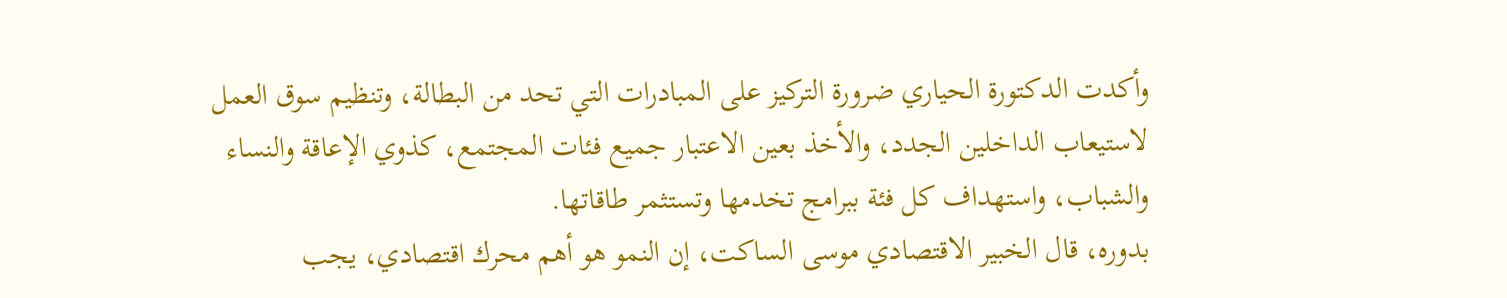وأكدت الدكتورة الحياري ضرورة التركيز على المبادرات التي تحد من البطالة، وتنظيم سوق العمل لاستيعاب الداخلين الجدد، والأخذ بعين الاعتبار جميع فئات المجتمع، كذوي الإعاقة والنساء والشباب، واستهداف كل فئة ببرامج تخدمها وتستثمر طاقاتها.
بدوره، قال الخبير الاقتصادي موسى الساكت، إن النمو هو أهم محرك اقتصادي، يجب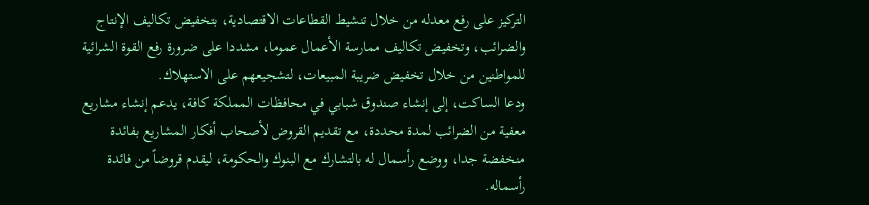التركيز على رفع معدله من خلال تنشيط القطاعات الاقتصادية، بتخفيض تكاليف الإنتاج والضرائب، وتخفيض تكاليف ممارسة الأعمال عموما، مشددا على ضرورة رفع القوة الشرائية للمواطنين من خلال تخفيض ضريبة المبيعات، لتشجيعهم على الاستهلاك.
ودعا الساكت، إلى إنشاء صندوق شبابي في محافظات المملكة كافة، يدعم إنشاء مشاريع معفية من الضرائب لمدة محددة، مع تقديم القروض لأصحاب أفكار المشاريع بفائدة منخفضة جدا، ووضع رأسمال له بالتشارك مع البنوك والحكومة، ليقدم قروضاً من فائدة رأسماله.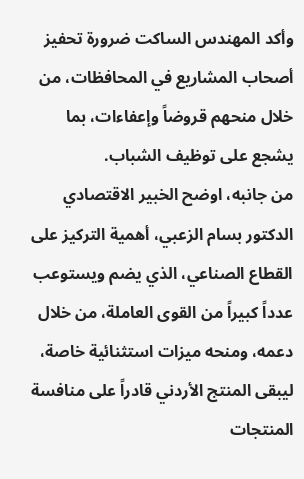وأكد المهندس الساكت ضرورة تحفيز أصحاب المشاريع في المحافظات، من خلال منحهم قروضاً وإعفاءات، بما يشجع على توظيف الشباب.
من جانبه، اوضح الخبير الاقتصادي الدكتور بسام الزعبي، أهمية التركيز على القطاع الصناعي، الذي يضم ويستوعب عدداً كبيراً من القوى العاملة، من خلال دعمه، ومنحه ميزات استثنائية خاصة، ليبقى المنتج الأردني قادراً على منافسة المنتجات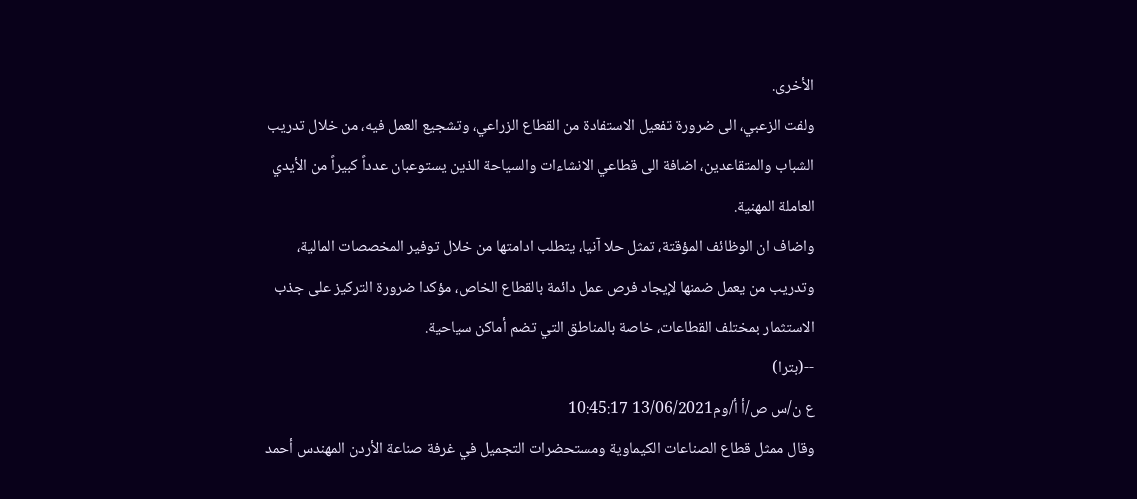الأخرى.
ولفت الزعبي، الى ضرورة تفعيل الاستفادة من القطاع الزراعي، وتشجيع العمل فيه، من خلال تدريب الشباب والمتقاعدين، اضافة الى قطاعي الانشاءات والسياحة الذين يستوعبان عدداً كبيراً من الأيدي العاملة المهنية.
واضاف ان الوظائف المؤقتة، تمثل حلا آنيا، يتطلب ادامتها من خلال توفير المخصصات المالية، وتدريب من يعمل ضمنها لإيجاد فرص عمل دائمة بالقطاع الخاص، مؤكدا ضرورة التركيز على جذب الاستثمار بمختلف القطاعات، خاصة بالمناطق التي تضم أماكن سياحية.
--(بترا)
ع ن/س ص/أ أ/وم13/06/2021 10:45:17
وقال ممثل قطاع الصناعات الكيماوية ومستحضرات التجميل في غرفة صناعة الأردن المهندس أحمد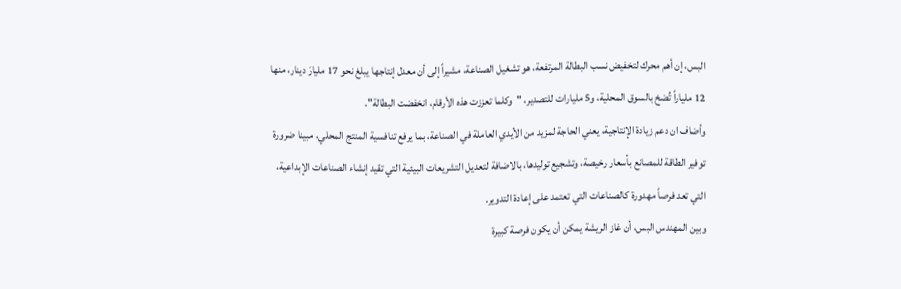البس، إن أهم محرك لتخفيض نسب البطالة المرتفعة، هو تشغيل الصناعة، مشيراً إلى أن معدل إنتاجها يبلغ نحو 17 مليارَ دينار، منها 12 ملياراً تُضخ بالسوق المحلية، و5 مليارات للتصدير، "وكلما تعززت هذه الأرقام، انخفضت البطالة".
وأضاف ان دعم زيادة الإنتاجية، يعني الحاجة لمزيد من الأيدي العاملة في الصناعة، بما يرفع تنافسية المنتج المحلي، مبينا ضرورة توفير الطاقة للمصانع بأسعار رخيصة، وتشجيع توليدها، بالاضافة لتعديل التشريعات البيئية التي تقيد إنشاء الصناعات الإبداعية، التي تعد فرصاً مهدورة كالصناعات التي تعتمد على إعادة التدوير.
وبين المهندس البس، أن غاز الريشة يمكن أن يكون فرصة كبيرة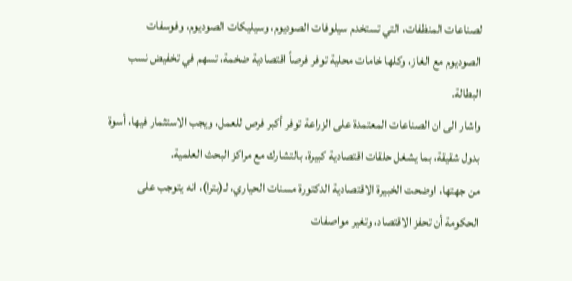لصناعات المنظفات، التي تستخدم سيلوفات الصوديوم، وسيليكات الصوديوم، وفوسفات الصوديوم مع الغاز، وكلها خامات محلية توفر فرصاً اقتصادية ضخمة، تسهم في تخفيض نسب البطالة.
واشار الى ان الصناعات المعتمدة على الزراعة توفر أكبر فرص للعمل، ويجب الاستثمار فيها، أسوة بدول شقيقة، بما يشغل حلقات اقتصادية كبيرة، بالتشارك مع مراكز البحث العلمية.
من جهتها، اوضحت الخبيرة الاقتصادية الدكتورة مسنات الحياري، لـ(بترا)، انه يتوجب على الحكومة أن تحفز الاقتصاد، وتغير مواصفات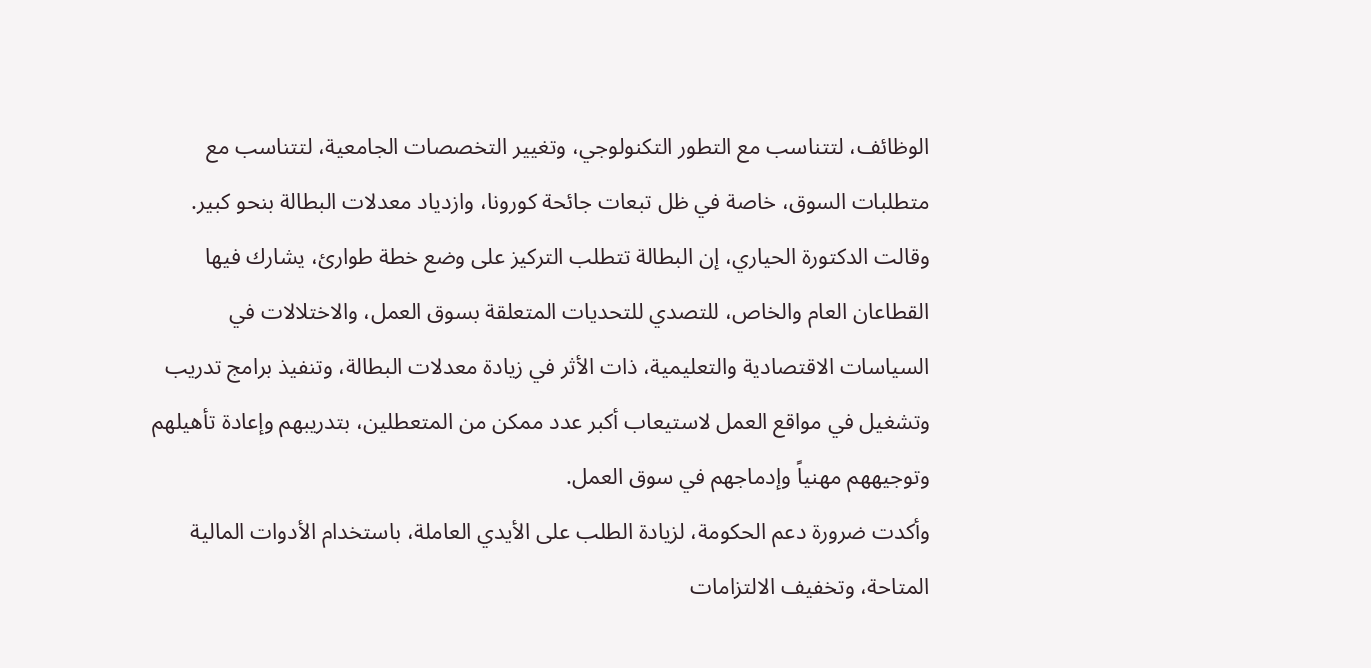الوظائف، لتتناسب مع التطور التكنولوجي، وتغيير التخصصات الجامعية، لتتناسب مع متطلبات السوق، خاصة في ظل تبعات جائحة كورونا، وازدياد معدلات البطالة بنحو كبير.
وقالت الدكتورة الحياري، إن البطالة تتطلب التركيز على وضع خطة طوارئ، يشارك فيها القطاعان العام والخاص، للتصدي للتحديات المتعلقة بسوق العمل، والاختلالات في السياسات الاقتصادية والتعليمية، ذات الأثر في زيادة معدلات البطالة، وتنفيذ برامج تدريب وتشغيل في مواقع العمل لاستيعاب أكبر عدد ممكن من المتعطلين، بتدريبهم وإعادة تأهيلهم وتوجيههم مهنياً وإدماجهم في سوق العمل.
وأكدت ضرورة دعم الحكومة، لزيادة الطلب على الأيدي العاملة، باستخدام الأدوات المالية المتاحة، وتخفيف الالتزامات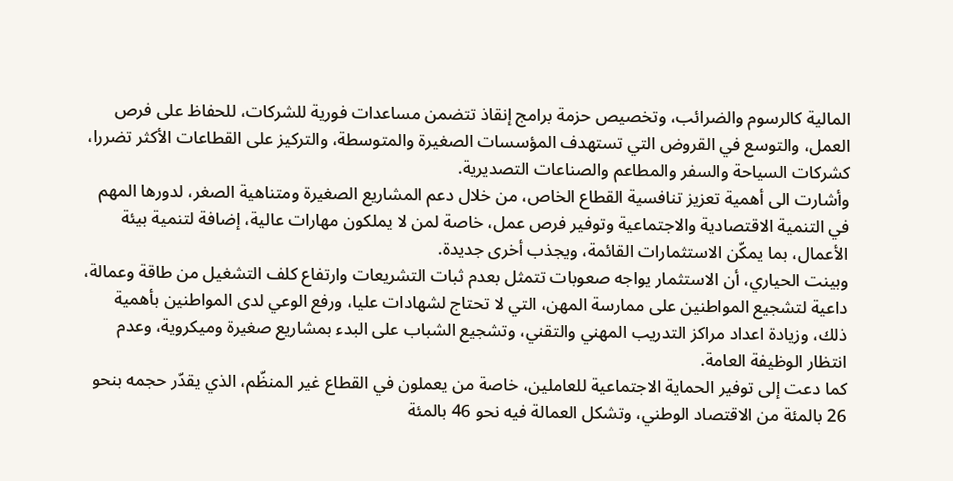المالية كالرسوم والضرائب، وتخصيص حزمة برامج إنقاذ تتضمن مساعدات فورية للشركات، للحفاظ على فرص العمل، والتوسع في القروض التي تستهدف المؤسسات الصغيرة والمتوسطة، والتركيز على القطاعات الأكثر تضررا، كشركات السياحة والسفر والمطاعم والصناعات التصديرية.
وأشارت الى أهمية تعزيز تنافسية القطاع الخاص، من خلال دعم المشاريع الصغيرة ومتناهية الصغر، لدورها المهم في التنمية الاقتصادية والاجتماعية وتوفير فرص عمل، خاصة لمن لا يملكون مهارات عالية، إضافة لتنمية بيئة الأعمال، بما يمكّن الاستثمارات القائمة، ويجذب أخرى جديدة.
وبينت الحياري، أن الاستثمار يواجه صعوبات تتمثل بعدم ثبات التشريعات وارتفاع كلف التشغيل من طاقة وعمالة، داعية لتشجيع المواطنين على ممارسة المهن، التي لا تحتاج لشهادات عليا، ورفع الوعي لدى المواطنين بأهمية ذلك، وزيادة اعداد مراكز التدريب المهني والتقني، وتشجيع الشباب على البدء بمشاريع صغيرة وميكروية، وعدم انتظار الوظيفة العامة.
كما دعت إلى توفير الحماية الاجتماعية للعاملين، خاصة من يعملون في القطاع غير المنظّم، الذي يقدّر حجمه بنحو 26 بالمئة من الاقتصاد الوطني، وتشكل العمالة فيه نحو 46 بالمئة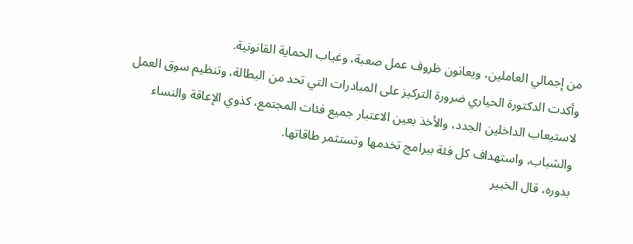من إجمالي العاملين، ويعانون ظروف عمل صعبة، وغياب الحماية القانونية.
وأكدت الدكتورة الحياري ضرورة التركيز على المبادرات التي تحد من البطالة، وتنظيم سوق العمل لاستيعاب الداخلين الجدد، والأخذ بعين الاعتبار جميع فئات المجتمع، كذوي الإعاقة والنساء والشباب، واستهداف كل فئة ببرامج تخدمها وتستثمر طاقاتها.
بدوره، قال الخبير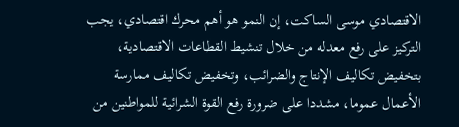الاقتصادي موسى الساكت، إن النمو هو أهم محرك اقتصادي، يجب التركيز على رفع معدله من خلال تنشيط القطاعات الاقتصادية، بتخفيض تكاليف الإنتاج والضرائب، وتخفيض تكاليف ممارسة الأعمال عموما، مشددا على ضرورة رفع القوة الشرائية للمواطنين من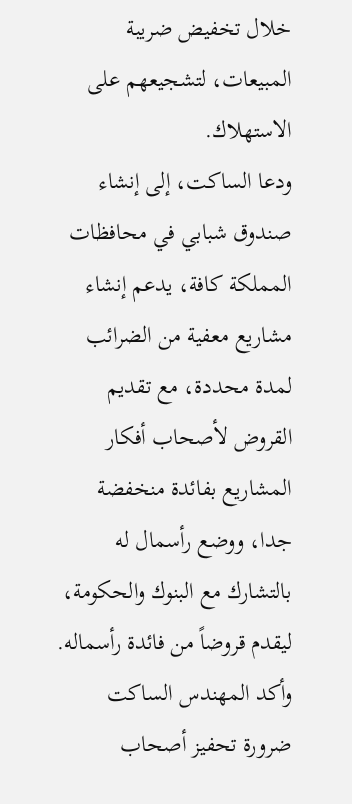خلال تخفيض ضريبة المبيعات، لتشجيعهم على الاستهلاك.
ودعا الساكت، إلى إنشاء صندوق شبابي في محافظات المملكة كافة، يدعم إنشاء مشاريع معفية من الضرائب لمدة محددة، مع تقديم القروض لأصحاب أفكار المشاريع بفائدة منخفضة جدا، ووضع رأسمال له بالتشارك مع البنوك والحكومة، ليقدم قروضاً من فائدة رأسماله.
وأكد المهندس الساكت ضرورة تحفيز أصحاب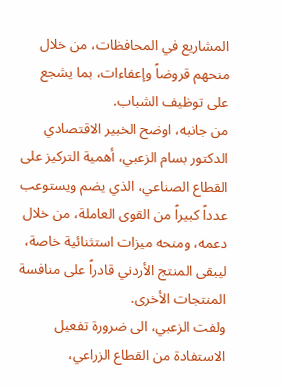المشاريع في المحافظات، من خلال منحهم قروضاً وإعفاءات، بما يشجع على توظيف الشباب.
من جانبه، اوضح الخبير الاقتصادي الدكتور بسام الزعبي، أهمية التركيز على القطاع الصناعي، الذي يضم ويستوعب عدداً كبيراً من القوى العاملة، من خلال دعمه، ومنحه ميزات استثنائية خاصة، ليبقى المنتج الأردني قادراً على منافسة المنتجات الأخرى.
ولفت الزعبي، الى ضرورة تفعيل الاستفادة من القطاع الزراعي،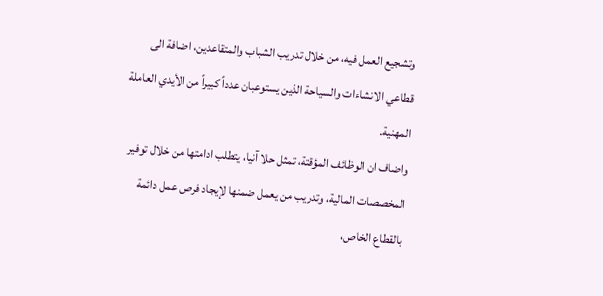وتشجيع العمل فيه، من خلال تدريب الشباب والمتقاعدين، اضافة الى قطاعي الانشاءات والسياحة الذين يستوعبان عدداً كبيراً من الأيدي العاملة المهنية.
واضاف ان الوظائف المؤقتة، تمثل حلا آنيا، يتطلب ادامتها من خلال توفير المخصصات المالية، وتدريب من يعمل ضمنها لإيجاد فرص عمل دائمة بالقطاع الخاص،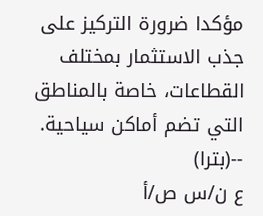مؤكدا ضرورة التركيز على جذب الاستثمار بمختلف القطاعات، خاصة بالمناطق التي تضم أماكن سياحية.
--(بترا)
ع ن/س ص/أ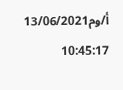أ/وم13/06/2021 10:45:17